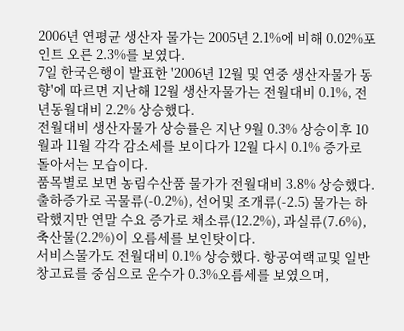2006년 연평균 생산자 물가는 2005년 2.1%에 비해 0.02%포인트 오른 2.3%를 보였다.
7일 한국은행이 발표한 '2006년 12월 및 연중 생산자물가 동향'에 따르면 지난해 12월 생산자물가는 전월대비 0.1%, 전년동월대비 2.2% 상승했다.
전월대비 생산자물가 상승률은 지난 9월 0.3% 상승이후 10월과 11월 각각 감소세를 보이다가 12월 다시 0.1% 증가로 돌아서는 모습이다.
품목별로 보면 농림수산품 물가가 전월대비 3.8% 상승했다. 출하증가로 곡물류(-0.2%), 선어및 조개류(-2.5) 물가는 하락했지만 연말 수요 증가로 채소류(12.2%), 과실류(7.6%), 축산물(2.2%)이 오름세를 보인탓이다.
서비스물가도 전월대비 0.1% 상승했다. 항공여랙교및 일반창고료를 중심으로 운수가 0.3%오름세를 보였으며,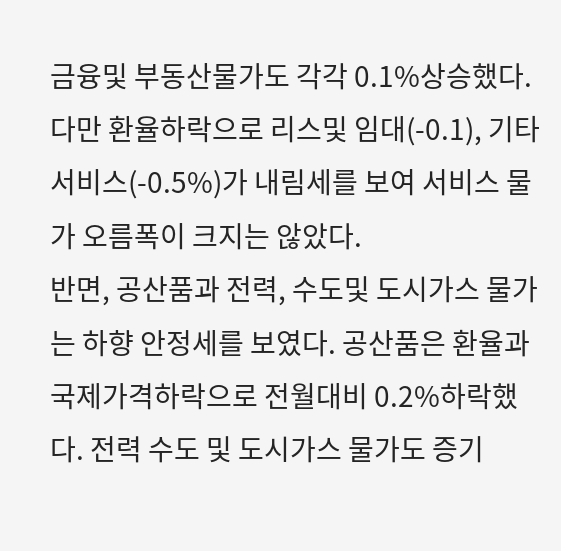금융및 부동산물가도 각각 0.1%상승했다. 다만 환율하락으로 리스및 임대(-0.1), 기타서비스(-0.5%)가 내림세를 보여 서비스 물가 오름폭이 크지는 않았다.
반면, 공산품과 전력, 수도및 도시가스 물가는 하향 안정세를 보였다. 공산품은 환율과 국제가격하락으로 전월대비 0.2%하락했다. 전력 수도 및 도시가스 물가도 증기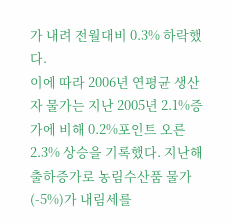가 내려 전월대비 0.3% 하락했다.
이에 따라 2006년 연평균 생산자 물가는 지난 2005년 2.1%증가에 비해 0.2%포인트 오른 2.3% 상승을 기록했다. 지난해 출하증가로 농림수산품 물가(-5%)가 내림세를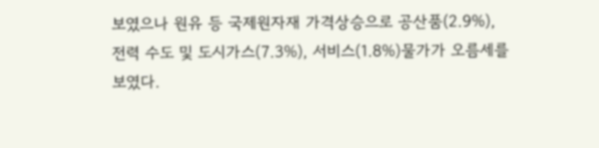보였으나 원유 등 국제원자재 가격상승으로 공산품(2.9%), 전력 수도 및 도시가스(7.3%), 서비스(1.8%)물가가 오름세를 보였다.